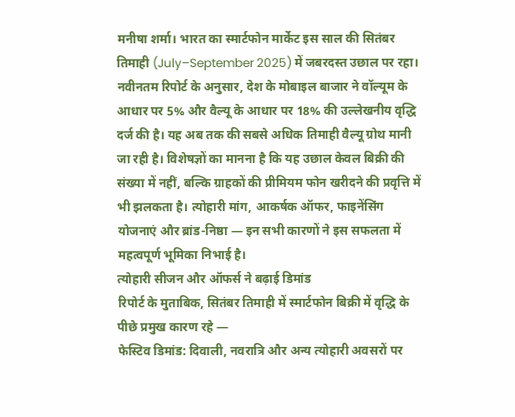मनीषा शर्मा। भारत का स्मार्टफोन मार्केट इस साल की सितंबर तिमाही (July–September 2025) में जबरदस्त उछाल पर रहा। नवीनतम रिपोर्ट के अनुसार, देश के मोबाइल बाजार ने वॉल्यूम के आधार पर 5% और वैल्यू के आधार पर 18% की उल्लेखनीय वृद्धि दर्ज की है। यह अब तक की सबसे अधिक तिमाही वैल्यू ग्रोथ मानी जा रही है। विशेषज्ञों का मानना है कि यह उछाल केवल बिक्री की संख्या में नहीं, बल्कि ग्राहकों की प्रीमियम फोन खरीदने की प्रवृत्ति में भी झलकता है। त्योहारी मांग, आकर्षक ऑफर, फाइनेंसिंग योजनाएं और ब्रांड-निष्ठा — इन सभी कारणों ने इस सफलता में महत्वपूर्ण भूमिका निभाई है।
त्योहारी सीजन और ऑफर्स ने बढ़ाई डिमांड
रिपोर्ट के मुताबिक, सितंबर तिमाही में स्मार्टफोन बिक्री में वृद्धि के पीछे प्रमुख कारण रहे —
फेस्टिव डिमांड: दिवाली, नवरात्रि और अन्य त्योहारी अवसरों पर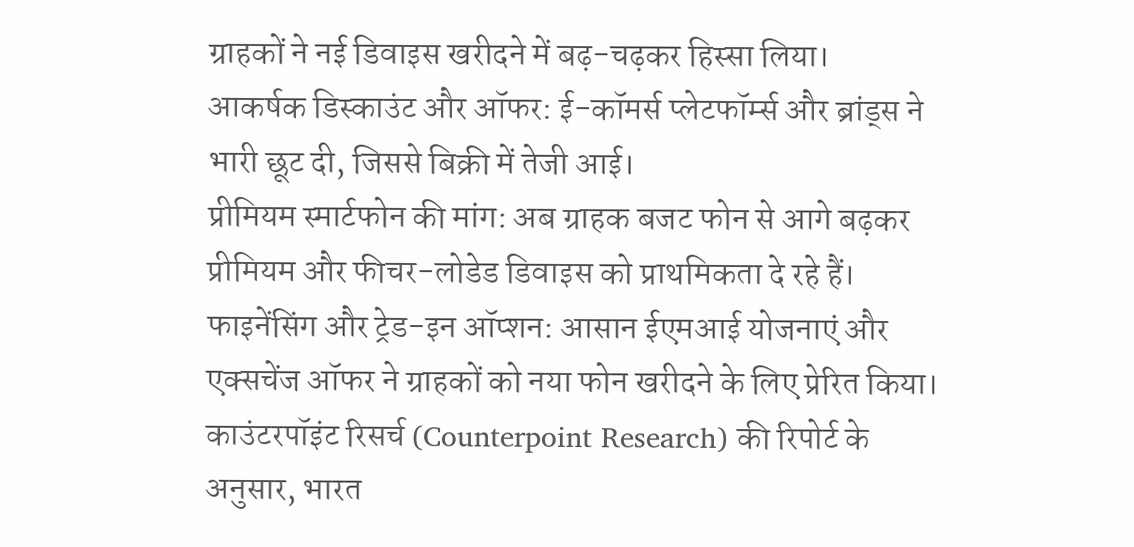ग्राहकों ने नई डिवाइस खरीदने में बढ़-चढ़कर हिस्सा लिया।
आकर्षक डिस्काउंट और ऑफर: ई-कॉमर्स प्लेटफॉर्म्स और ब्रांड्स ने भारी छूट दी, जिससे बिक्री में तेजी आई।
प्रीमियम स्मार्टफोन की मांग: अब ग्राहक बजट फोन से आगे बढ़कर प्रीमियम और फीचर-लोडेड डिवाइस को प्राथमिकता दे रहे हैं।
फाइनेंसिंग और ट्रेड-इन ऑप्शन: आसान ईएमआई योजनाएं और एक्सचेंज ऑफर ने ग्राहकों को नया फोन खरीदने के लिए प्रेरित किया।
काउंटरपॉइंट रिसर्च (Counterpoint Research) की रिपोर्ट के अनुसार, भारत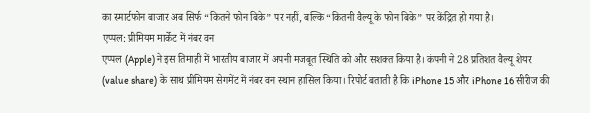का स्मार्टफोन बाजार अब सिर्फ “कितने फोन बिके” पर नहीं, बल्कि “कितनी वैल्यू के फोन बिके” पर केंद्रित हो गया है।
एप्पल: प्रीमियम मार्केट में नंबर वन
एप्पल (Apple) ने इस तिमाही में भारतीय बाजार में अपनी मजबूत स्थिति को और सशक्त किया है। कंपनी ने 28 प्रतिशत वैल्यू शेयर (value share) के साथ प्रीमियम सेगमेंट में नंबर वन स्थान हासिल किया। रिपोर्ट बताती है कि iPhone 15 और iPhone 16 सीरीज की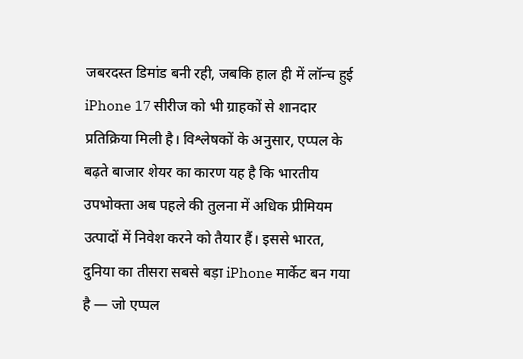जबरदस्त डिमांड बनी रही, जबकि हाल ही में लॉन्च हुई iPhone 17 सीरीज को भी ग्राहकों से शानदार प्रतिक्रिया मिली है। विश्लेषकों के अनुसार, एप्पल के बढ़ते बाजार शेयर का कारण यह है कि भारतीय उपभोक्ता अब पहले की तुलना में अधिक प्रीमियम उत्पादों में निवेश करने को तैयार हैं। इससे भारत, दुनिया का तीसरा सबसे बड़ा iPhone मार्केट बन गया है — जो एप्पल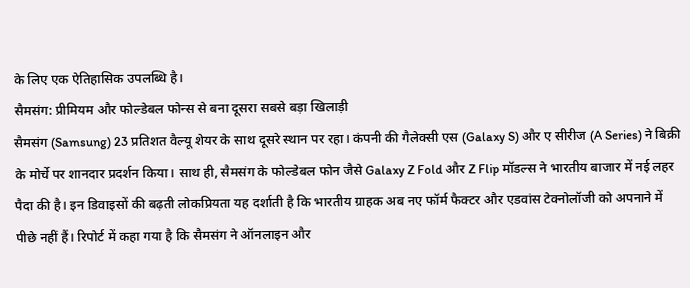के लिए एक ऐतिहासिक उपलब्धि है।
सैमसंग: प्रीमियम और फोल्डेबल फोन्स से बना दूसरा सबसे बड़ा खिलाड़ी
सैमसंग (Samsung) 23 प्रतिशत वैल्यू शेयर के साथ दूसरे स्थान पर रहा। कंपनी की गैलेक्सी एस (Galaxy S) और ए सीरीज (A Series) ने बिक्री के मोर्चे पर शानदार प्रदर्शन किया। साथ ही, सैमसंग के फोल्डेबल फोन जैसे Galaxy Z Fold और Z Flip मॉडल्स ने भारतीय बाजार में नई लहर पैदा की है। इन डिवाइसों की बढ़ती लोकप्रियता यह दर्शाती है कि भारतीय ग्राहक अब नए फॉर्म फैक्टर और एडवांस टेक्नोलॉजी को अपनाने में पीछे नहीं हैं। रिपोर्ट में कहा गया है कि सैमसंग ने ऑनलाइन और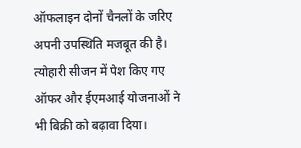ऑफलाइन दोनों चैनलों के जरिए अपनी उपस्थिति मजबूत की है। त्योहारी सीजन में पेश किए गए ऑफर और ईएमआई योजनाओं ने भी बिक्री को बढ़ावा दिया।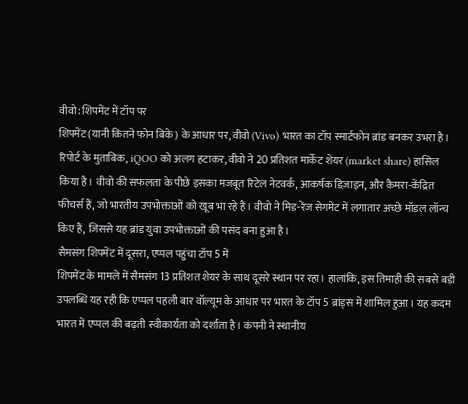वीवो: शिपमेंट में टॉप पर
शिपमेंट (यानी कितने फोन बिके) के आधार पर, वीवो (Vivo) भारत का टॉप स्मार्टफोन ब्रांड बनकर उभरा है। रिपोर्ट के मुताबिक, iQOO को अलग हटाकर, वीवो ने 20 प्रतिशत मार्केट शेयर (market share) हासिल किया है। वीवो की सफलता के पीछे इसका मजबूत रिटेल नेटवर्क, आकर्षक डिज़ाइन, और कैमरा-केंद्रित फीचर्स हैं, जो भारतीय उपभोक्ताओं को खूब भा रहे हैं। वीवो ने मिड-रेंज सेगमेंट में लगातार अच्छे मॉडल लॉन्च किए हैं, जिससे यह ब्रांड युवा उपभोक्ताओं की पसंद बना हुआ है।
सैमसंग शिपमेंट में दूसरा, एप्पल पहुंचा टॉप 5 में
शिपमेंट के मामले में सैमसंग 13 प्रतिशत शेयर के साथ दूसरे स्थान पर रहा। हालांकि, इस तिमाही की सबसे बड़ी उपलब्धि यह रही कि एप्पल पहली बार वॉल्यूम के आधार पर भारत के टॉप 5 ब्रांड्स में शामिल हुआ। यह कदम भारत में एप्पल की बढ़ती स्वीकार्यता को दर्शाता है। कंपनी ने स्थानीय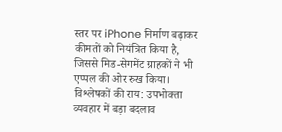स्तर पर iPhone निर्माण बढ़ाकर कीमतों को नियंत्रित किया है, जिससे मिड-सेगमेंट ग्राहकों ने भी एप्पल की ओर रुख किया।
विश्लेषकों की राय: उपभोक्ता व्यवहार में बड़ा बदलाव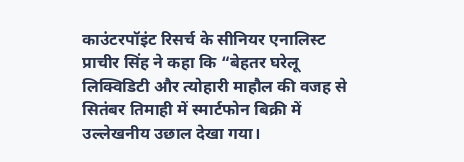काउंटरपॉइंट रिसर्च के सीनियर एनालिस्ट प्राचीर सिंह ने कहा कि “बेहतर घरेलू लिक्विडिटी और त्योहारी माहौल की वजह से सितंबर तिमाही में स्मार्टफोन बिक्री में उल्लेखनीय उछाल देखा गया।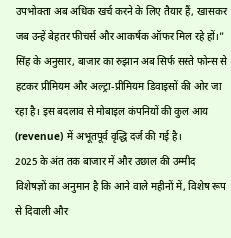उपभोक्ता अब अधिक खर्च करने के लिए तैयार हैं, खासकर जब उन्हें बेहतर फीचर्स और आकर्षक ऑफर मिल रहे हों।” सिंह के अनुसार, बाजार का रुझान अब सिर्फ सस्ते फोन्स से हटकर प्रीमियम और अल्ट्रा-प्रीमियम डिवाइसों की ओर जा रहा है। इस बदलाव से मोबाइल कंपनियों की कुल आय (revenue) में अभूतपूर्व वृद्धि दर्ज की गई है।
2025 के अंत तक बाजार में और उछाल की उम्मीद
विशेषज्ञों का अनुमान है कि आने वाले महीनों में, विशेष रूप से दिवाली और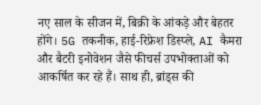नए साल के सीजन में, बिक्री के आंकड़े और बेहतर होंगे। 5G तकनीक, हाई-रिफ्रेश डिस्प्ले, AI कैमरा और बैटरी इनोवेशन जैसे फीचर्स उपभोक्ताओं को आकर्षित कर रहे हैं। साथ ही, ब्रांड्स की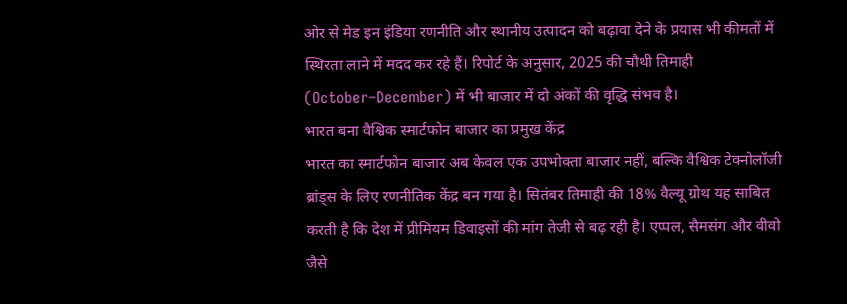ओर से मेड इन इंडिया रणनीति और स्थानीय उत्पादन को बढ़ावा देने के प्रयास भी कीमतों में स्थिरता लाने में मदद कर रहे हैं। रिपोर्ट के अनुसार, 2025 की चौथी तिमाही (October–December) में भी बाजार में दो अंकों की वृद्धि संभव है।
भारत बना वैश्विक स्मार्टफोन बाजार का प्रमुख केंद्र
भारत का स्मार्टफोन बाजार अब केवल एक उपभोक्ता बाजार नहीं, बल्कि वैश्विक टेक्नोलॉजी ब्रांड्स के लिए रणनीतिक केंद्र बन गया है। सितंबर तिमाही की 18% वैल्यू ग्रोथ यह साबित करती है कि देश में प्रीमियम डिवाइसों की मांग तेजी से बढ़ रही है। एप्पल, सैमसंग और वीवो जैसे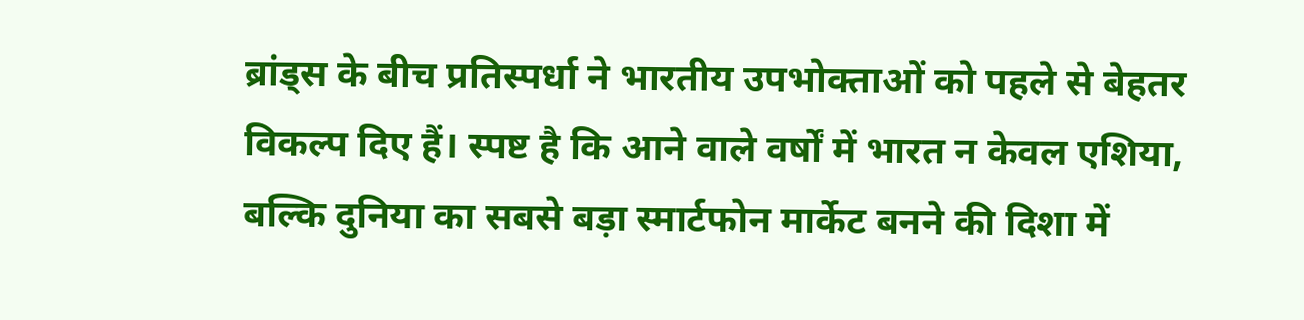ब्रांड्स के बीच प्रतिस्पर्धा ने भारतीय उपभोक्ताओं को पहले से बेहतर विकल्प दिए हैं। स्पष्ट है कि आने वाले वर्षों में भारत न केवल एशिया, बल्कि दुनिया का सबसे बड़ा स्मार्टफोन मार्केट बनने की दिशा में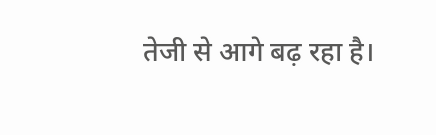तेजी से आगे बढ़ रहा है।